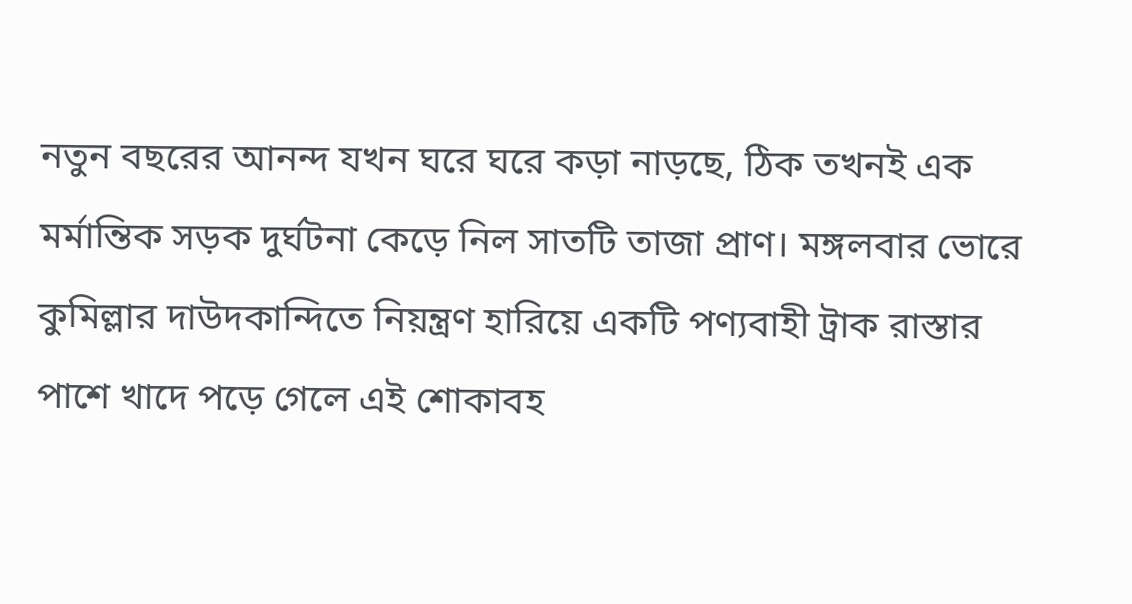নতুন বছরের আনন্দ যখন ঘরে ঘরে কড়া নাড়ছে, ঠিক তখনই এক মর্মান্তিক সড়ক দুর্ঘটনা কেড়ে নিল সাতটি তাজা প্রাণ। মঙ্গলবার ভোরে কুমিল্লার দাউদকান্দিতে নিয়ন্ত্রণ হারিয়ে একটি পণ্যবাহী ট্রাক রাস্তার পাশে খাদে পড়ে গেলে এই শোকাবহ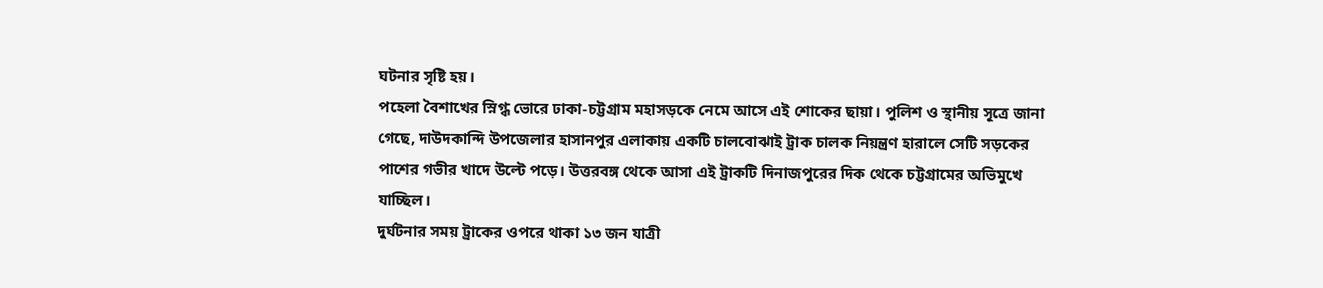ঘটনার সৃষ্টি হয়।
পহেলা বৈশাখের স্নিগ্ধ ভোরে ঢাকা-চট্টগ্রাম মহাসড়কে নেমে আসে এই শোকের ছায়া। পুলিশ ও স্থানীয় সূত্রে জানা গেছে, দাউদকান্দি উপজেলার হাসানপুর এলাকায় একটি চালবোঝাই ট্রাক চালক নিয়ন্ত্রণ হারালে সেটি সড়কের পাশের গভীর খাদে উল্টে পড়ে। উত্তরবঙ্গ থেকে আসা এই ট্রাকটি দিনাজপুরের দিক থেকে চট্টগ্রামের অভিমুখে যাচ্ছিল।
দুর্ঘটনার সময় ট্রাকের ওপরে থাকা ১৩ জন যাত্রী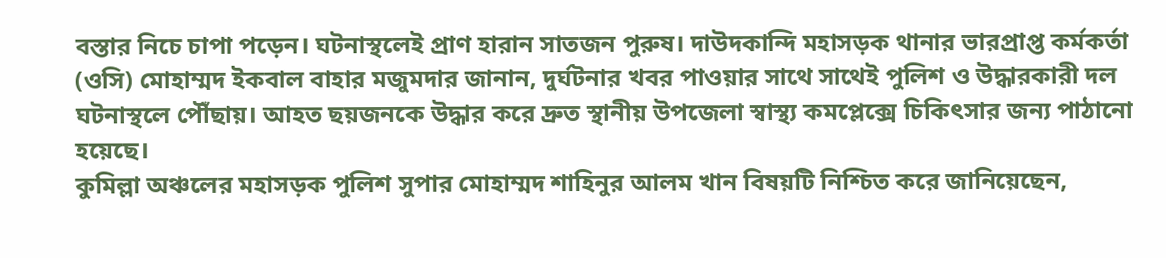বস্তার নিচে চাপা পড়েন। ঘটনাস্থলেই প্রাণ হারান সাতজন পুরুষ। দাউদকান্দি মহাসড়ক থানার ভারপ্রাপ্ত কর্মকর্তা (ওসি) মোহাম্মদ ইকবাল বাহার মজুমদার জানান, দুর্ঘটনার খবর পাওয়ার সাথে সাথেই পুলিশ ও উদ্ধারকারী দল ঘটনাস্থলে পৌঁছায়। আহত ছয়জনকে উদ্ধার করে দ্রুত স্থানীয় উপজেলা স্বাস্থ্য কমপ্লেক্সে চিকিৎসার জন্য পাঠানো হয়েছে।
কুমিল্লা অঞ্চলের মহাসড়ক পুলিশ সুপার মোহাম্মদ শাহিনুর আলম খান বিষয়টি নিশ্চিত করে জানিয়েছেন,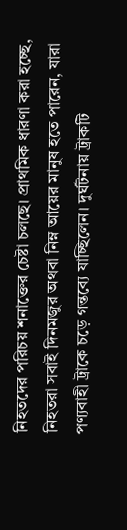নিহতদের পরিচয় শনাক্তের চেষ্টা চলছে। প্রাথমিক ধারণা করা হচ্ছে, নিহতরা সবাই দিনমজুর অথবা নিম্ন আয়ের মানুষ হতে পারেন, যারা পণ্যবাহী ট্রাকে চড়ে গন্তব্যে যাচ্ছিলেন। দুর্ঘটনায় ট্রাকটি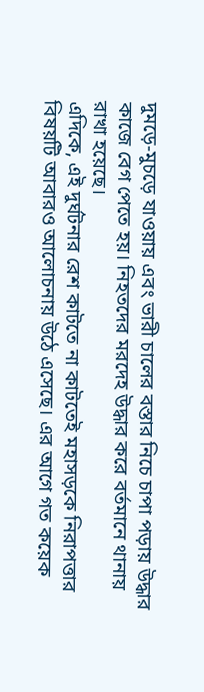দুমড়ে-মুচড়ে যাওয়ায় এবং ভারী চালের বস্তার নিচে চাপা পড়ায় উদ্ধার কাজে বেগ পেতে হয়। নিহতদের মরদেহ উদ্ধার করে বর্তমানে থানায় রাখা হয়েছে।
এদিকে, এই দুর্ঘটনার রেশ কাটতে না কাটতেই মহাসড়কে নিরাপত্তার বিষয়টি আবারও আলোচনায় উঠে এসেছে। এর আগে গত কয়েক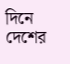দিনে দেশের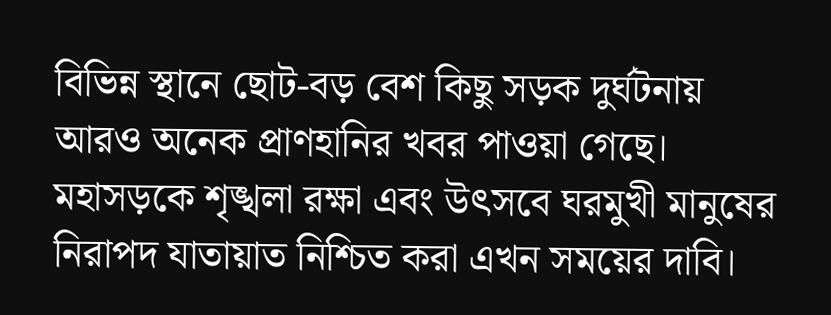বিভিন্ন স্থানে ছোট-বড় বেশ কিছু সড়ক দুর্ঘটনায় আরও অনেক প্রাণহানির খবর পাওয়া গেছে। মহাসড়কে শৃঙ্খলা রক্ষা এবং উৎসবে ঘরমুখী মানুষের নিরাপদ যাতায়াত নিশ্চিত করা এখন সময়ের দাবি।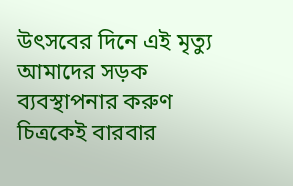উৎসবের দিনে এই মৃত্যু আমাদের সড়ক ব্যবস্থাপনার করুণ চিত্রকেই বারবার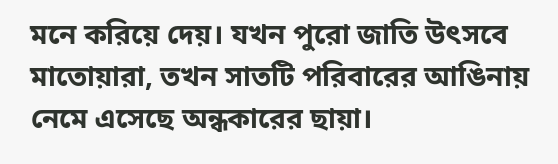মনে করিয়ে দেয়। যখন পুরো জাতি উৎসবে মাতোয়ারা, তখন সাতটি পরিবারের আঙিনায় নেমে এসেছে অন্ধকারের ছায়া।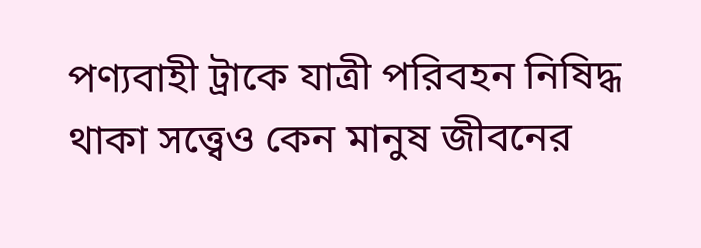পণ্যবাহী ট্রাকে যাত্রী পরিবহন নিষিদ্ধ থাকা সত্ত্বেও কেন মানুষ জীবনের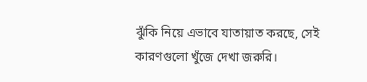ঝুঁকি নিয়ে এভাবে যাতায়াত করছে, সেই কারণগুলো খুঁজে দেখা জরুরি।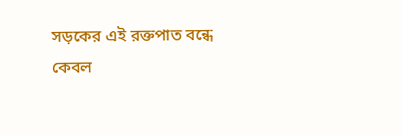সড়কের এই রক্তপাত বন্ধে কেবল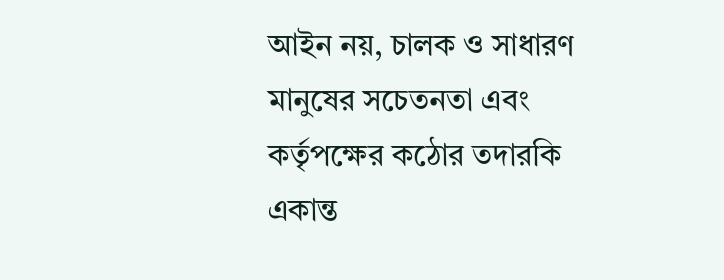আইন নয়, চালক ও সাধারণ মানুষের সচেতনতা এবং কর্তৃপক্ষের কঠোর তদারকি একান্ত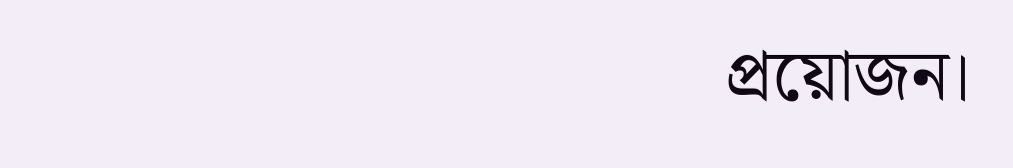প্রয়োজন।